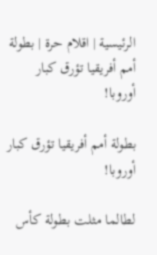الرئيسية | اقلام حرة | بطولة أمم أفريقيا تؤرق كبار أوروبا!

بطولة أمم أفريقيا تؤرق كبار أوروبا!

لطالما مثلت بطولة كأس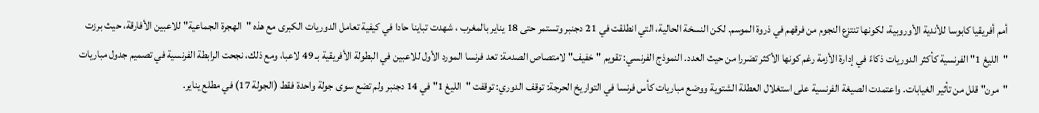أمم أفريقيا كابوسا للأندية الأوروبية، لكونها تنتزع النجوم من فرقهم في ذروة الموسم. لكن النسخة الحالية، التي انطلقت في 21 دجنبر وتستمر حتى 18 يناير بالمغرب ، شهدت تباينا حادا في كيفية تعامل الدوريات الكبرى مع هذه "الهجرة الجماعية" للاعبين الأفارقة، حيث برزت "الليغ 1" الفرنسية كأكثر الدوريات ذكاءً في إدارة الأزمة رغم كونها الأكثر تضررا من حيث العدد. النموذج الفرنسي: تقويم "خفيف" لامتصاص الصدمة: تعد فرنسا المورد الأول للاعبين في البطولة الأفريقية بـ 49 لاعبا، ومع ذلك، نجحت الرابطة الفرنسية في تصميم جدول مباريات "مرن" قلل من تأثير الغيابات. واعتمدت الصيغة الفرنسية على استغلال العطلة الشتوية ووضع مباريات كأس فرنسا في التواريخ الحرجة: توقف الدوري: توقفت "الليغ 1" في 14 دجنبر ولم تضع سوى جولة واحدة فقط (الجولة 17) في مطلع يناير.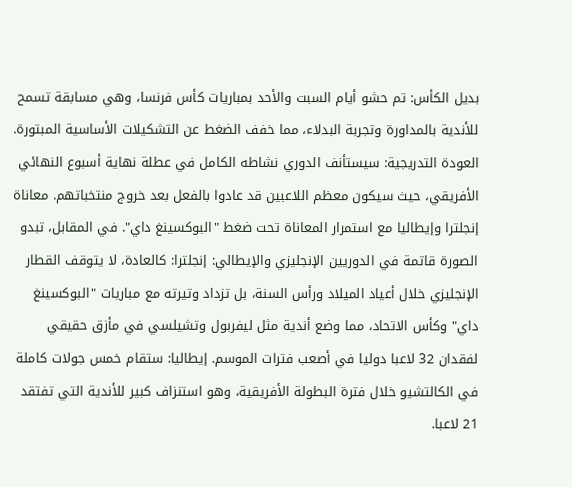بديل الكأس: تم حشو أيام السبت والأحد بمباريات كأس فرنسا، وهي مسابقة تسمح للأندية بالمداورة وتجربة البدلاء، مما خفف الضغط عن التشكيلات الأساسية المبتورة. العودة التدريجية: سيستأنف الدوري نشاطه الكامل في عطلة نهاية أسبوع النهائي الأفريقي، حيث سيكون معظم اللاعبين قد عادوا بالفعل بعد خروج منتخباتهم. معاناة إنجلترا وإيطاليا مع استمرار المعاناة تحت ضغط "البوكسينغ داي". في المقابل، تبدو الصورة قاتمة في الدوريين الإنجليزي والإيطالي: إنجلترا: كالعادة، لا يتوقف القطار الإنجليزي خلال أعياد الميلاد ورأس السنة، بل تزداد وتيرته مع مباريات "البوكسينغ داي" وكأس الاتحاد، مما وضع أندية مثل ليفربول وتشيلسي في مأزق حقيقي لفقدان 32 لاعبا دوليا في أصعب فترات الموسم. إيطاليا: ستقام خمس جولات كاملة في الكالتشيو خلال فترة البطولة الأفريقية، وهو استنزاف كبير للأندية التي تفتقد 21 لاعبا.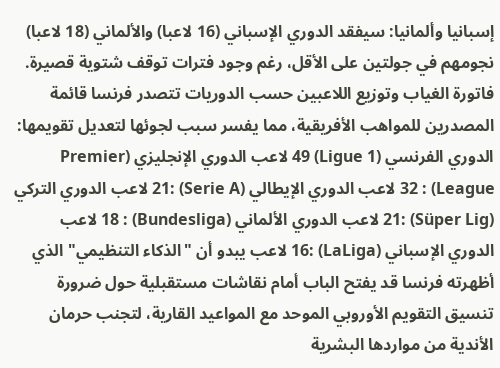إسبانيا وألمانيا: سيفقد الدوري الإسباني (16 لاعبا) والألماني (18 لاعبا) نجومهم في جولتين على الأقل، رغم وجود فترات توقف شتوية قصيرة. فاتورة الغياب وتوزيع اللاعبين حسب الدوريات تتصدر فرنسا قائمة المصدرين للمواهب الأفريقية، مما يفسر سبب لجوئها لتعديل تقويمها: الدوري الفرنسي (Ligue 1) 49 لاعب الدوري الإنجليزي (Premier League) : 32 لاعب الدوري الإيطالي (Serie A) :21 لاعب الدوري التركي (Süper Lig) :21 لاعب الدوري الألماني (Bundesliga) : 18 لاعب الدوري الإسباني (LaLiga) :16 لاعب يبدو أن "الذكاء التنظيمي" الذي أظهرته فرنسا قد يفتح الباب أمام نقاشات مستقبلية حول ضرورة تنسيق التقويم الأوروبي الموحد مع المواعيد القارية، لتجنب حرمان الأندية من مواردها البشرية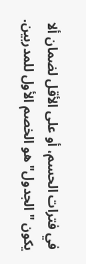في فترات الحسم، أو على الأقل لضمان ألا يكون "الجدول" هو الخصم الأول للمدربين.